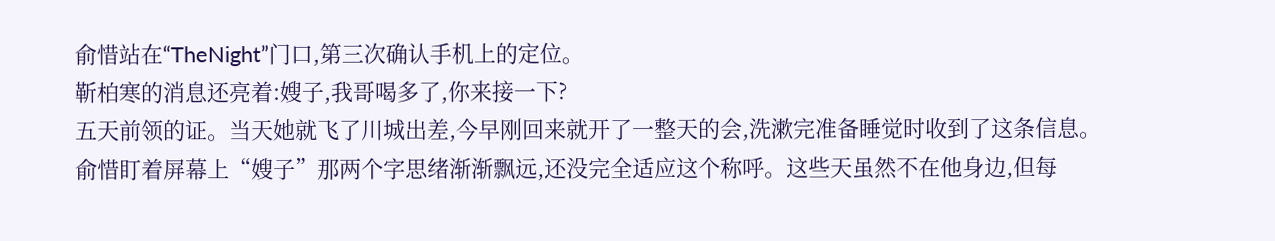俞惜站在“TheNight”门口,第三次确认手机上的定位。
靳柏寒的消息还亮着:嫂子,我哥喝多了,你来接一下?
五天前领的证。当天她就飞了川城出差,今早刚回来就开了一整天的会,洗漱完准备睡觉时收到了这条信息。
俞惜盯着屏幕上“嫂子”那两个字思绪渐渐飘远,还没完全适应这个称呼。这些天虽然不在他身边,但每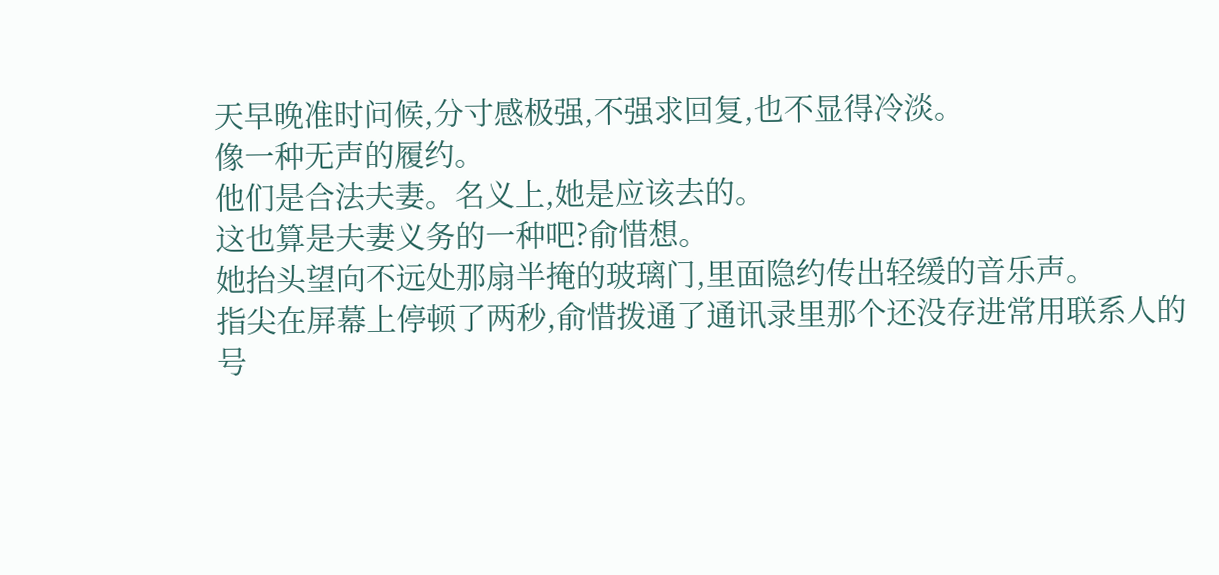天早晚准时问候,分寸感极强,不强求回复,也不显得冷淡。
像一种无声的履约。
他们是合法夫妻。名义上,她是应该去的。
这也算是夫妻义务的一种吧?俞惜想。
她抬头望向不远处那扇半掩的玻璃门,里面隐约传出轻缓的音乐声。
指尖在屏幕上停顿了两秒,俞惜拨通了通讯录里那个还没存进常用联系人的号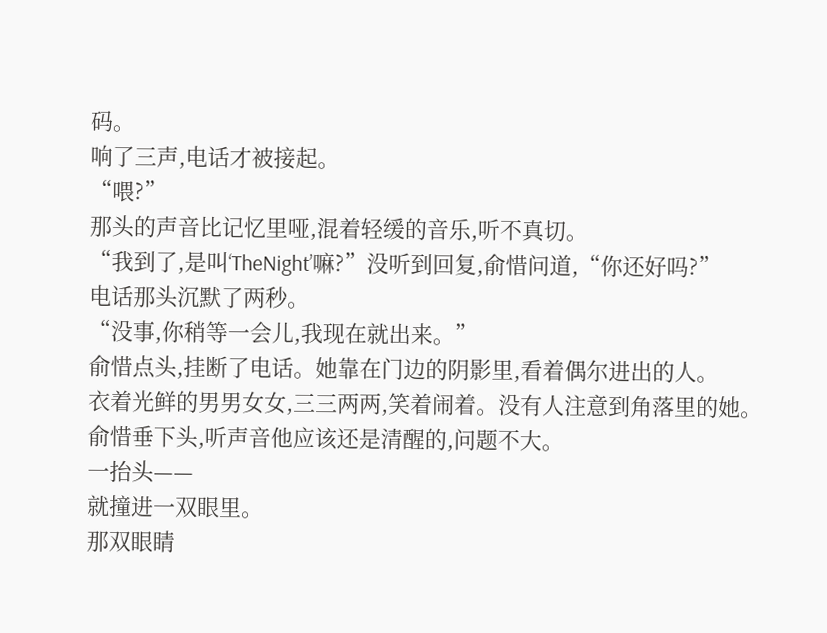码。
响了三声,电话才被接起。
“喂?”
那头的声音比记忆里哑,混着轻缓的音乐,听不真切。
“我到了,是叫‘TheNight’嘛?”没听到回复,俞惜问道,“你还好吗?”
电话那头沉默了两秒。
“没事,你稍等一会儿,我现在就出来。”
俞惜点头,挂断了电话。她靠在门边的阴影里,看着偶尔进出的人。
衣着光鲜的男男女女,三三两两,笑着闹着。没有人注意到角落里的她。
俞惜垂下头,听声音他应该还是清醒的,问题不大。
一抬头——
就撞进一双眼里。
那双眼睛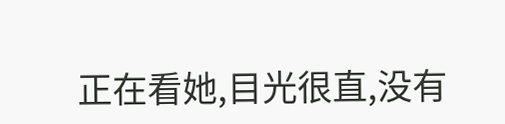正在看她,目光很直,没有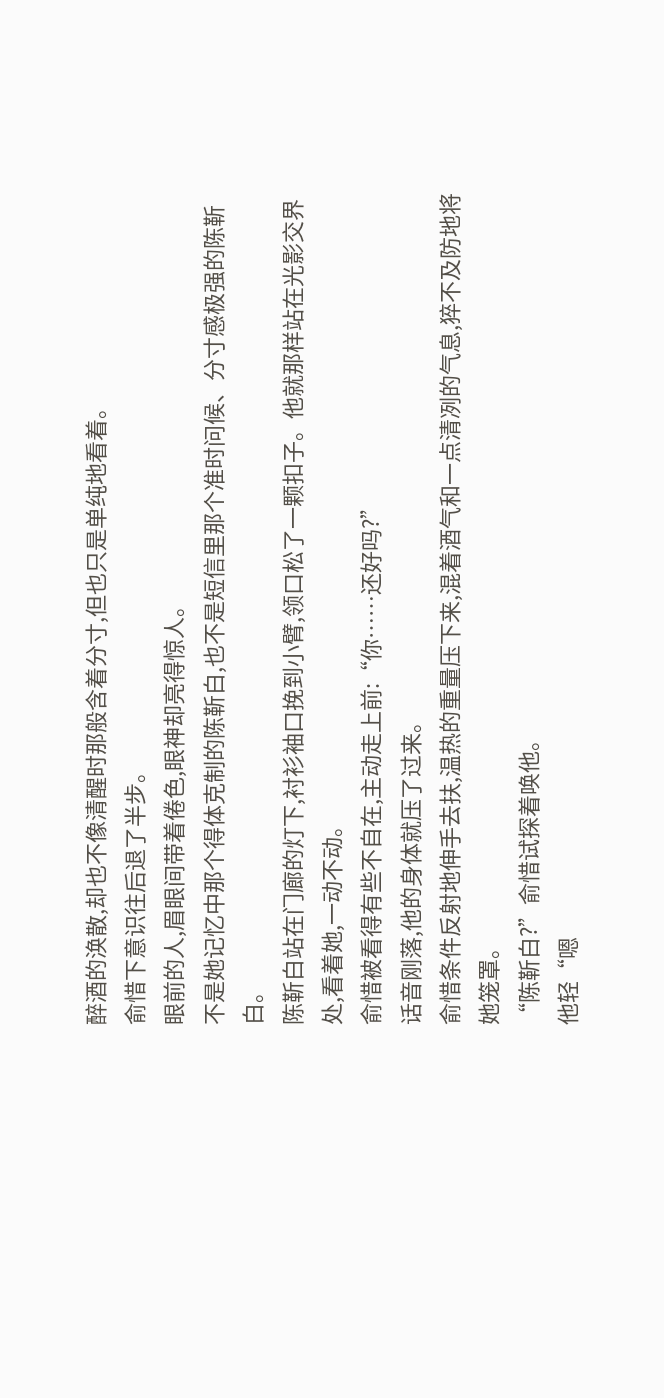醉酒的涣散,却也不像清醒时那般含着分寸,但也只是单纯地看着。
俞惜下意识往后退了半步。
眼前的人,眉眼间带着倦色,眼神却亮得惊人。
不是她记忆中那个得体克制的陈靳白,也不是短信里那个准时问候、分寸感极强的陈靳白。
陈靳白站在门廊的灯下,衬衫袖口挽到小臂,领口松了一颗扣子。他就那样站在光影交界处,看着她,一动不动。
俞惜被看得有些不自在,主动走上前:“你……还好吗?”
话音刚落,他的身体就压了过来。
俞惜条件反射地伸手去扶,温热的重量压下来,混着酒气和一点清冽的气息,猝不及防地将她笼罩。
“陈靳白?”俞惜试探着唤他。
他轻“嗯